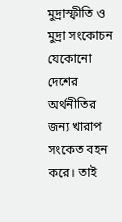মুদ্রাস্ফীতি ও মুদ্রা সংকোচন যেকোনো দেশের অর্থনীতির জন্য খারাপ সংকেত বহন করে। তাই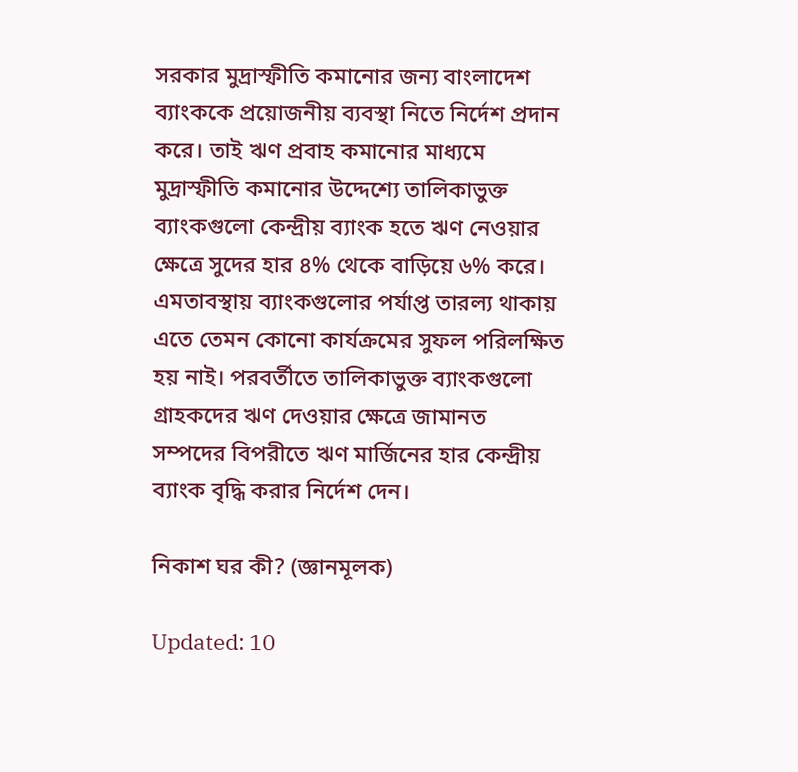সরকার মুদ্রাস্ফীতি কমানোর জন্য বাংলাদেশ ব্যাংককে প্রয়োজনীয় ব্যবস্থা নিতে নির্দেশ প্রদান করে। তাই ঋণ প্রবাহ কমানোর মাধ্যমে মুদ্রাস্ফীতি কমানোর উদ্দেশ্যে তালিকাভুক্ত ব্যাংকগুলো কেন্দ্রীয় ব্যাংক হতে ঋণ নেওয়ার ক্ষেত্রে সুদের হার ৪% থেকে বাড়িয়ে ৬% করে। এমতাবস্থায় ব্যাংকগুলোর পর্যাপ্ত তারল্য থাকায় এতে তেমন কোনো কার্যক্রমের সুফল পরিলক্ষিত হয় নাই। পরবর্তীতে তালিকাভুক্ত ব্যাংকগুলো গ্রাহকদের ঋণ দেওয়ার ক্ষেত্রে জামানত সম্পদের বিপরীতে ঋণ মার্জিনের হার কেন্দ্রীয় ব্যাংক বৃদ্ধি করার নির্দেশ দেন।

নিকাশ ঘর কী? (জ্ঞানমূলক)

Updated: 10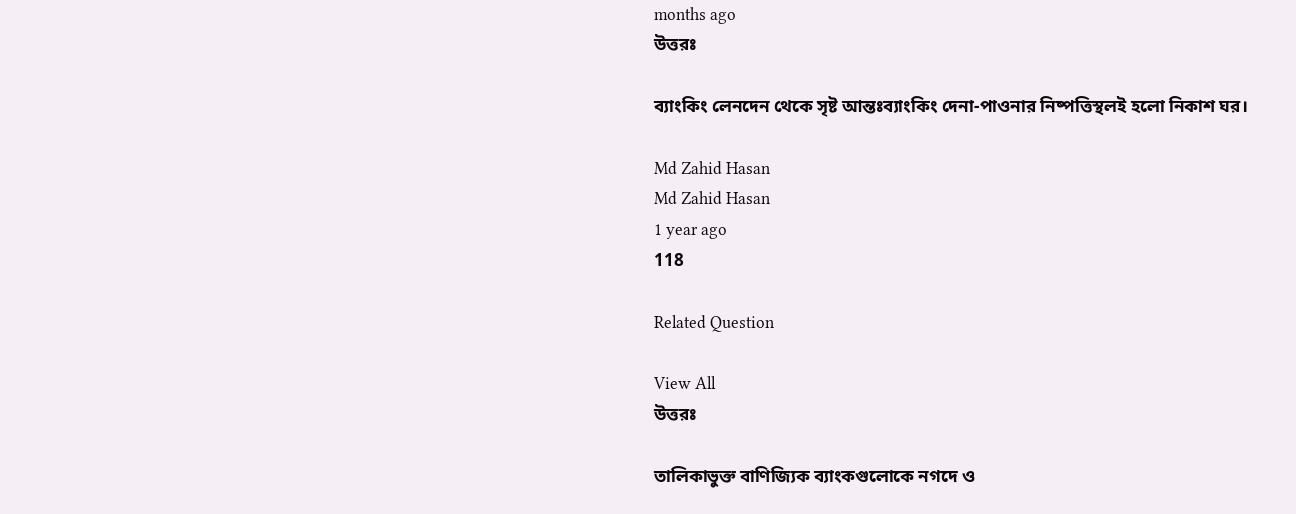months ago
উত্তরঃ

ব্যাংকিং লেনদেন থেকে সৃষ্ট আন্তঃব্যাংকিং দেনা-পাওনার নিষ্পত্তিস্থলই হলো নিকাশ ঘর।

Md Zahid Hasan
Md Zahid Hasan
1 year ago
118

Related Question

View All
উত্তরঃ

তালিকাভুক্ত বাণিজ্যিক ব্যাংকগুলোকে নগদে ও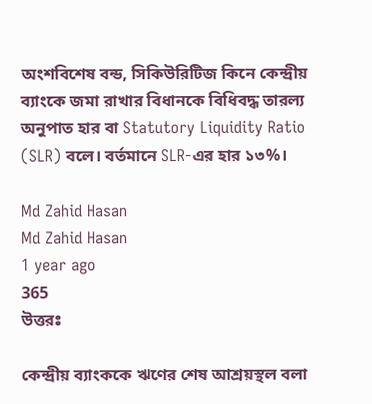অংশবিশেষ বন্ড, সিকিউরিটিজ কিনে কেন্দ্রীয় ব্যাংকে জমা রাখার বিধানকে বিধিবদ্ধ তারল্য অনুপাত হার বা Statutory Liquidity Ratio (SLR) বলে। বর্তমানে SLR-এর হার ১৩%।

Md Zahid Hasan
Md Zahid Hasan
1 year ago
365
উত্তরঃ

কেন্দ্রীয় ব্যাংককে ঋণের শেষ আশ্রয়স্থল বলা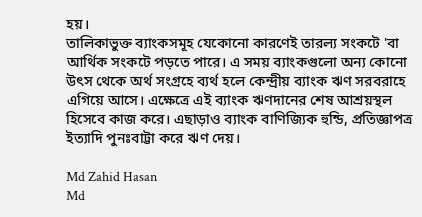হয়।
তালিকাভুক্ত ব্যাংকসমূহ যেকোনো কারণেই তারল্য সংকটে 'বা আর্থিক সংকটে পড়তে পারে। এ সময় ব্যাংকগুলো অন্য কোনো উৎস থেকে অর্থ সংগ্রহে ব্যর্থ হলে কেন্দ্রীয় ব্যাংক ঋণ সরবরাহে এগিয়ে আসে। এক্ষেত্রে এই ব্যাংক ঋণদানের শেষ আশ্রয়স্থল হিসেবে কাজ করে। এছাড়াও ব্যাংক বাণিজ্যিক হুন্ডি, প্রতিজ্ঞাপত্র ইত্যাদি পুনঃবাট্টা করে ঋণ দেয়।

Md Zahid Hasan
Md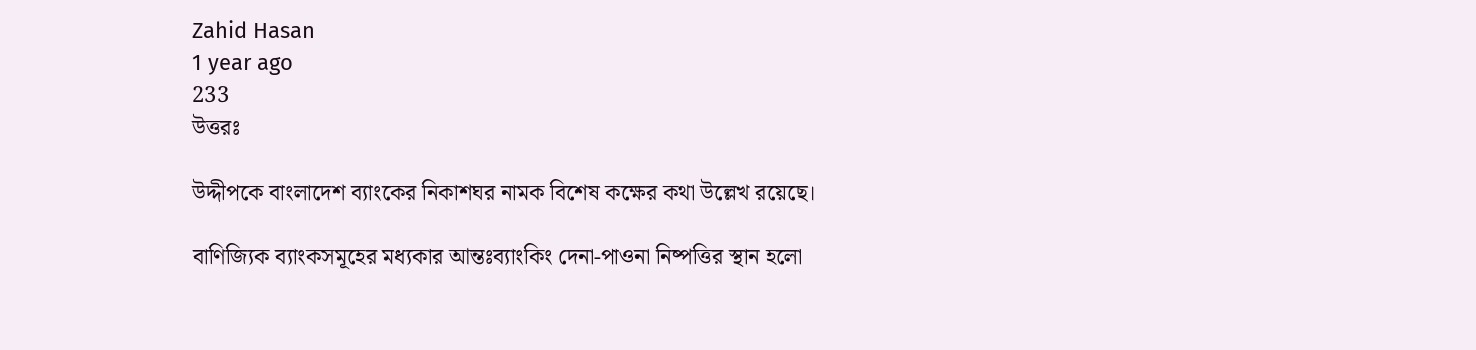Zahid Hasan
1 year ago
233
উত্তরঃ

উদ্দীপকে বাংলাদেশ ব্যাংকের নিকাশঘর নামক বিশেষ কক্ষের কথা উল্লেখ রয়েছে।

বাণিজ্যিক ব্যাংকসমূহের মধ্যকার আন্তঃব্যাংকিং দেনা-পাওনা নিষ্পত্তির স্থান হলো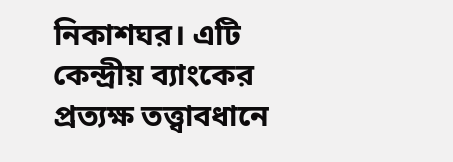নিকাশঘর। এটি কেন্দ্রীয় ব্যাংকের প্রত্যক্ষ তত্ত্বাবধানে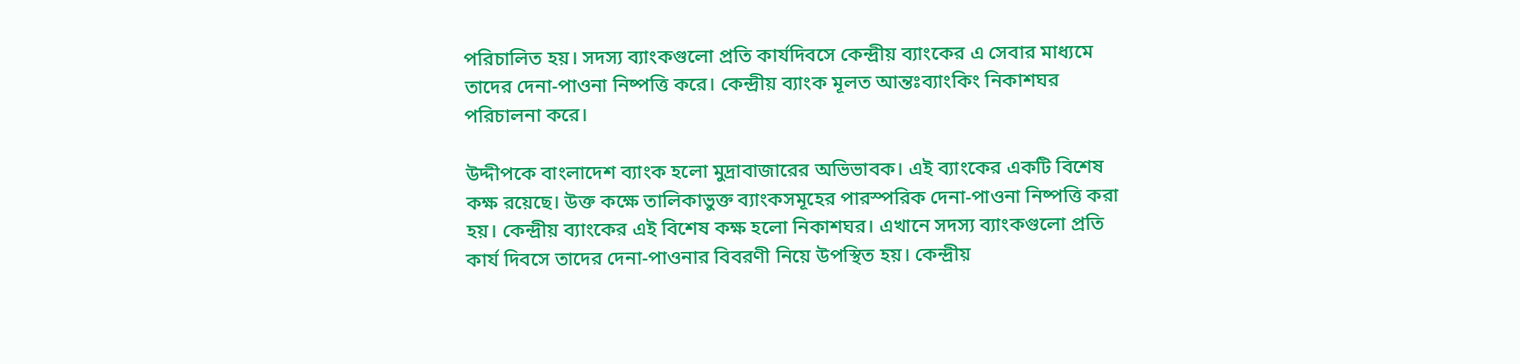পরিচালিত হয়। সদস্য ব্যাংকগুলো প্রতি কার্যদিবসে কেন্দ্রীয় ব্যাংকের এ সেবার মাধ্যমে তাদের দেনা-পাওনা নিষ্পত্তি করে। কেন্দ্রীয় ব্যাংক মূলত আন্তঃব্যাংকিং নিকাশঘর পরিচালনা করে।

উদ্দীপকে বাংলাদেশ ব্যাংক হলো মুদ্রাবাজারের অভিভাবক। এই ব্যাংকের একটি বিশেষ কক্ষ রয়েছে। উক্ত কক্ষে তালিকাভুক্ত ব্যাংকসমূহের পারস্পরিক দেনা-পাওনা নিষ্পত্তি করা হয়। কেন্দ্রীয় ব্যাংকের এই বিশেষ কক্ষ হলো নিকাশঘর। এখানে সদস্য ব্যাংকগুলো প্রতি কার্য দিবসে তাদের দেনা-পাওনার বিবরণী নিয়ে উপস্থিত হয়। কেন্দ্রীয়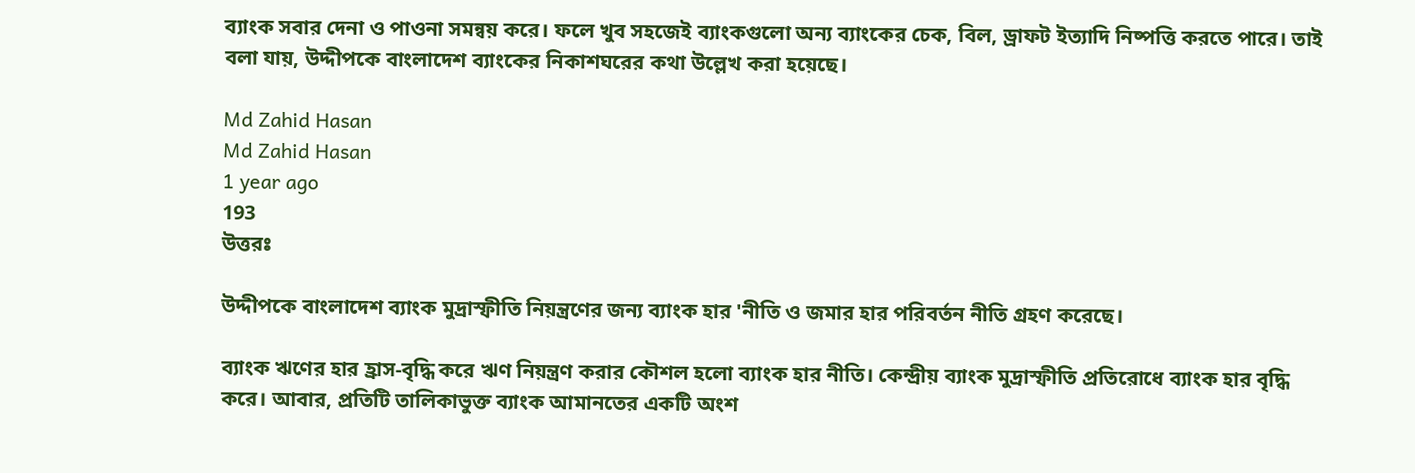ব্যাংক সবার দেনা ও পাওনা সমন্বয় করে। ফলে খুব সহজেই ব্যাংকগুলো অন্য ব্যাংকের চেক, বিল, ড্রাফট ইত্যাদি নিষ্পত্তি করতে পারে। তাই বলা যায়, উদ্দীপকে বাংলাদেশ ব্যাংকের নিকাশঘরের কথা উল্লেখ করা হয়েছে।

Md Zahid Hasan
Md Zahid Hasan
1 year ago
193
উত্তরঃ

উদ্দীপকে বাংলাদেশ ব্যাংক মুদ্রাস্ফীতি নিয়ন্ত্রণের জন্য ব্যাংক হার 'নীতি ও জমার হার পরিবর্তন নীতি গ্রহণ করেছে।

ব্যাংক ঋণের হার হ্রাস-বৃদ্ধি করে ঋণ নিয়ন্ত্রণ করার কৌশল হলো ব্যাংক হার নীতি। কেন্দ্রীয় ব্যাংক মুদ্রাস্ফীতি প্রতিরোধে ব্যাংক হার বৃদ্ধি করে। আবার, প্রতিটি তালিকাভুক্ত ব্যাংক আমানতের একটি অংশ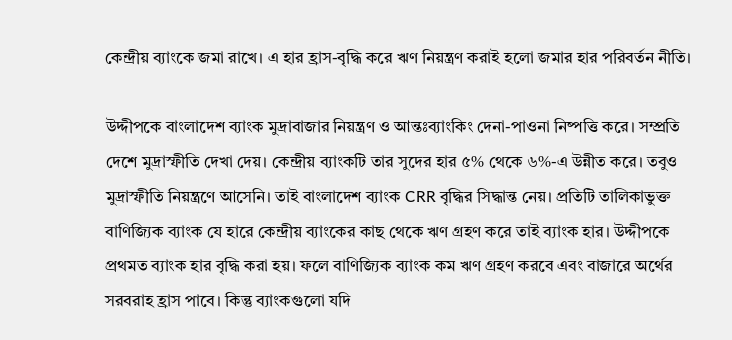কেন্দ্রীয় ব্যাংকে জমা রাখে। এ হার হ্রাস-বৃদ্ধি করে ঋণ নিয়ন্ত্রণ করাই হলো জমার হার পরিবর্তন নীতি।

উদ্দীপকে বাংলাদেশ ব্যাংক মুদ্রাবাজার নিয়ন্ত্রণ ও আন্তঃব্যাংকিং দেনা-পাওনা নিষ্পত্তি করে। সম্প্রতি দেশে মুদ্রাস্ফীতি দেখা দেয়। কেন্দ্রীয় ব্যাংকটি তার সুদের হার ৫% থেকে ৬%-এ উন্নীত করে। তবুও মুদ্রাস্ফীতি নিয়ন্ত্রণে আসেনি। তাই বাংলাদেশ ব্যাংক CRR বৃদ্ধির সিদ্ধান্ত নেয়। প্রতিটি তালিকাভুক্ত বাণিজ্যিক ব্যাংক যে হারে কেন্দ্রীয় ব্যাংকের কাছ থেকে ঋণ গ্রহণ করে তাই ব্যাংক হার। উদ্দীপকে প্রথমত ব্যাংক হার বৃদ্ধি করা হয়। ফলে বাণিজ্যিক ব্যাংক কম ঋণ গ্রহণ করবে এবং বাজারে অর্থের সরবরাহ হ্রাস পাবে। কিন্তু ব্যাংকগুলো যদি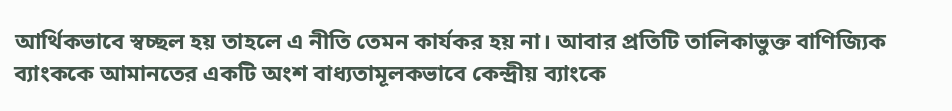আর্থিকভাবে স্বচ্ছল হয় তাহলে এ নীতি তেমন কার্যকর হয় না। আবার প্রতিটি তালিকাভুক্ত বাণিজ্যিক ব্যাংককে আমানতের একটি অংশ বাধ্যতামূলকভাবে কেন্দ্রীয় ব্যাংকে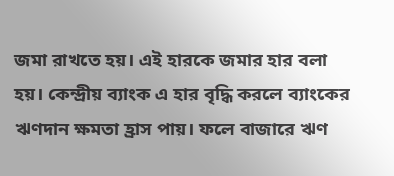জমা রাখতে হয়। এই হারকে জমার হার বলা হয়। কেন্দ্রীয় ব্যাংক এ হার বৃদ্ধি করলে ব্যাংকের ঋণদান ক্ষমতা হ্রাস পায়। ফলে বাজারে ঋণ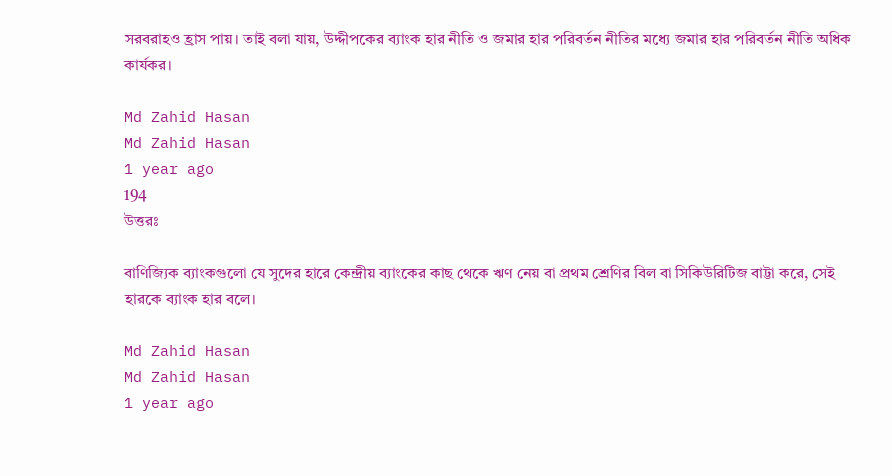সরবরাহও হ্রাস পায়। তাই বলা যায়, উদ্দীপকের ব্যাংক হার নীতি ও জমার হার পরিবর্তন নীতির মধ্যে জমার হার পরিবর্তন নীতি অধিক কার্যকর।

Md Zahid Hasan
Md Zahid Hasan
1 year ago
194
উত্তরঃ

বাণিজ্যিক ব্যাংকগুলো যে সুদের হারে কেন্দ্রীয় ব্যাংকের কাছ থেকে ঋণ নেয় বা প্রথম শ্রেণির বিল বা সিকিউরিটিজ বাট্টা করে, সেই হারকে ব্যাংক হার বলে।

Md Zahid Hasan
Md Zahid Hasan
1 year ago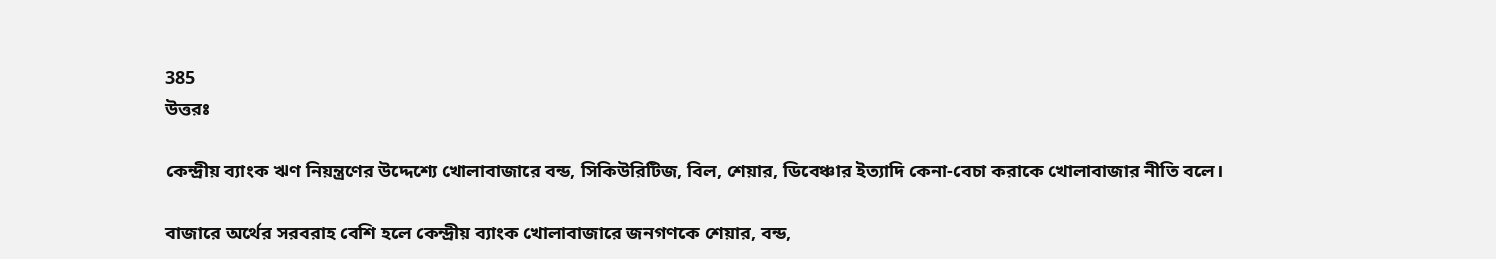385
উত্তরঃ

কেন্দ্রীয় ব্যাংক ঋণ নিয়ন্ত্রণের উদ্দেশ্যে খোলাবাজারে বন্ড, সিকিউরিটিজ, বিল, শেয়ার, ডিবেঞ্চার ইত্যাদি কেনা-বেচা করাকে খোলাবাজার নীতি বলে।

বাজারে অর্থের সরবরাহ বেশি হলে কেন্দ্রীয় ব্যাংক খোলাবাজারে জনগণকে শেয়ার, বন্ড,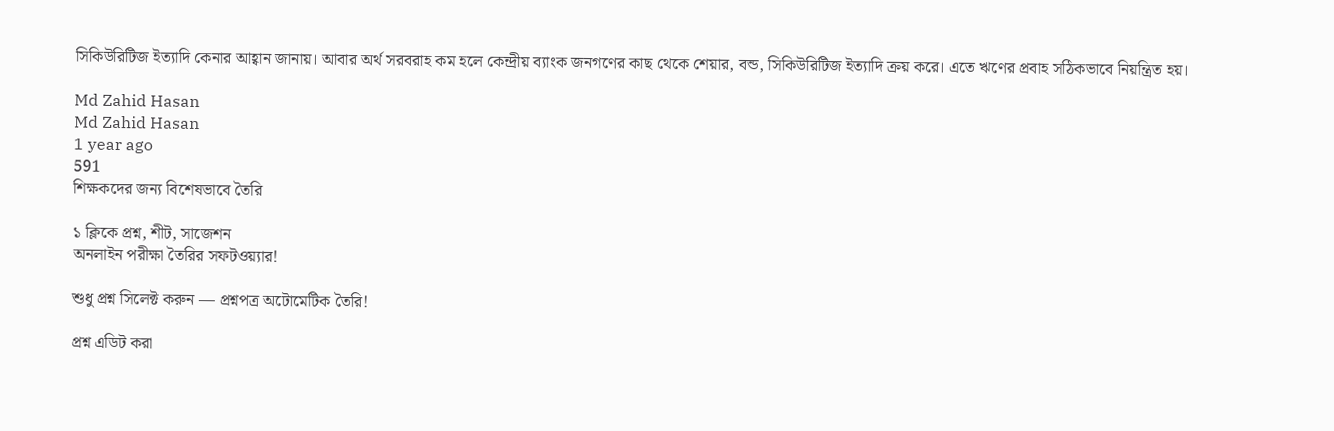সিকিউরিটিজ ইত্যাদি কেনার আহ্বান জানায়। আবার অর্থ সরবরাহ কম হলে কেন্দ্রীয় ব্যাংক জনগণের কাছ থেকে শেয়ার, বন্ড, সিকিউরিটিজ ইত্যাদি ক্রয় করে। এতে ঋণের প্রবাহ সঠিকভাবে নিয়ন্ত্রিত হয়।

Md Zahid Hasan
Md Zahid Hasan
1 year ago
591
শিক্ষকদের জন্য বিশেষভাবে তৈরি

১ ক্লিকে প্রশ্ন, শীট, সাজেশন
অনলাইন পরীক্ষা তৈরির সফটওয়্যার!

শুধু প্রশ্ন সিলেক্ট করুন — প্রশ্নপত্র অটোমেটিক তৈরি!

প্রশ্ন এডিট করা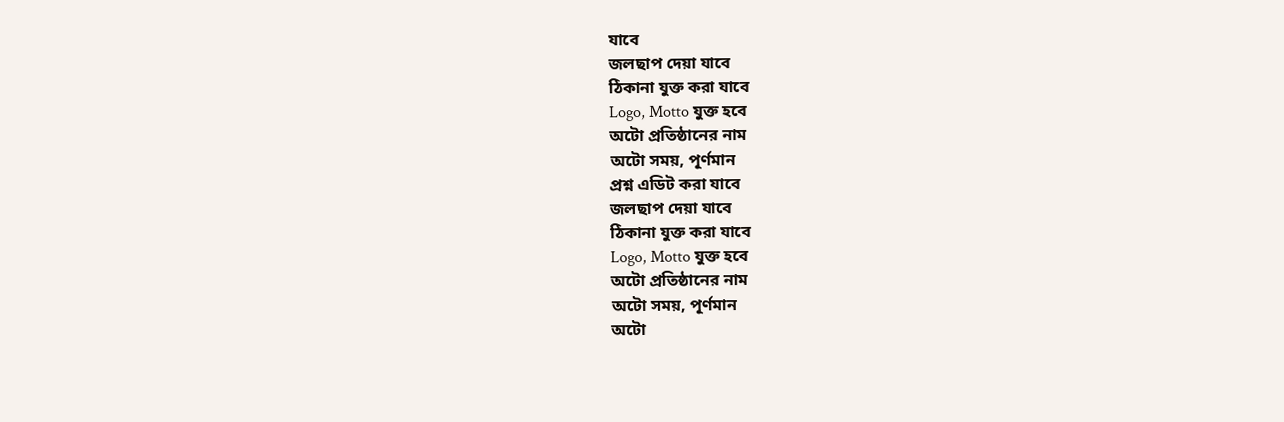যাবে
জলছাপ দেয়া যাবে
ঠিকানা যুক্ত করা যাবে
Logo, Motto যুক্ত হবে
অটো প্রতিষ্ঠানের নাম
অটো সময়, পূর্ণমান
প্রশ্ন এডিট করা যাবে
জলছাপ দেয়া যাবে
ঠিকানা যুক্ত করা যাবে
Logo, Motto যুক্ত হবে
অটো প্রতিষ্ঠানের নাম
অটো সময়, পূর্ণমান
অটো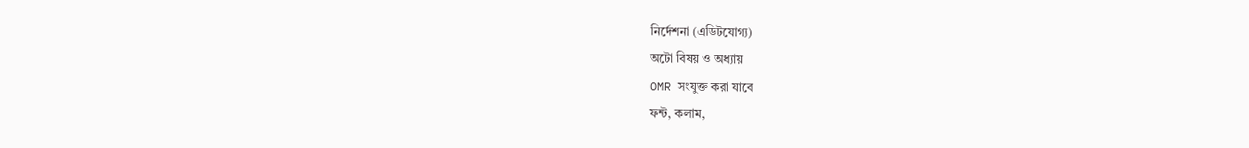নির্দেশনা (এডিটযোগ্য)
অটো বিষয় ও অধ্যায়
OMR সংযুক্ত করা যাবে
ফন্ট, কলাম,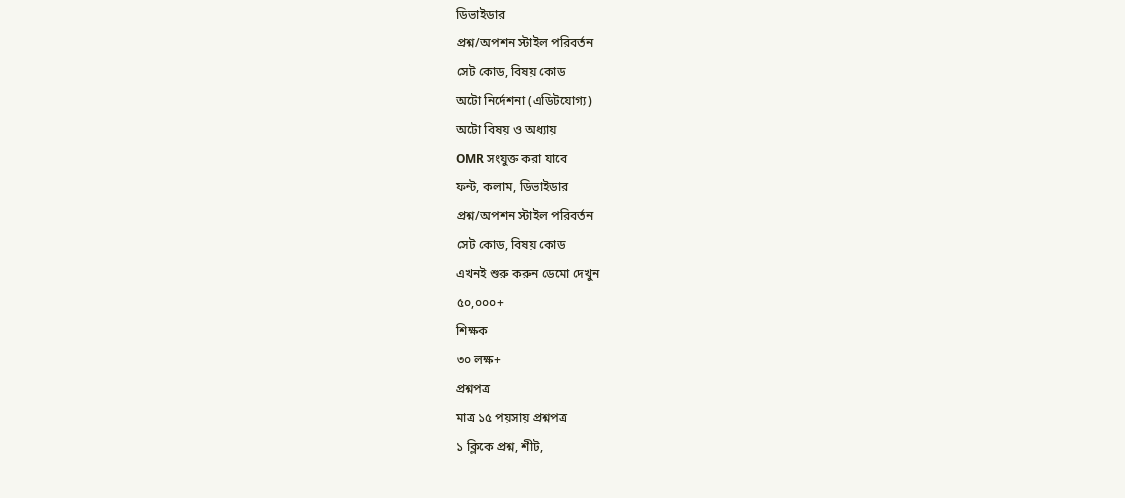ডিভাইডার
প্রশ্ন/অপশন স্টাইল পরিবর্তন
সেট কোড, বিষয় কোড
অটো নির্দেশনা (এডিটযোগ্য)
অটো বিষয় ও অধ্যায়
OMR সংযুক্ত করা যাবে
ফন্ট, কলাম, ডিভাইডার
প্রশ্ন/অপশন স্টাইল পরিবর্তন
সেট কোড, বিষয় কোড
এখনই শুরু করুন ডেমো দেখুন
৫০,০০০+
শিক্ষক
৩০ লক্ষ+
প্রশ্নপত্র
মাত্র ১৫ পয়সায় প্রশ্নপত্র
১ ক্লিকে প্রশ্ন, শীট,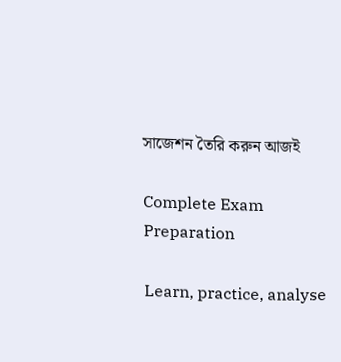সাজেশন তৈরি করুন আজই

Complete Exam
Preparation

Learn, practice, analyse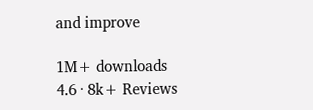and improve

1M+ downloads
4.6 · 8k+ Reviews